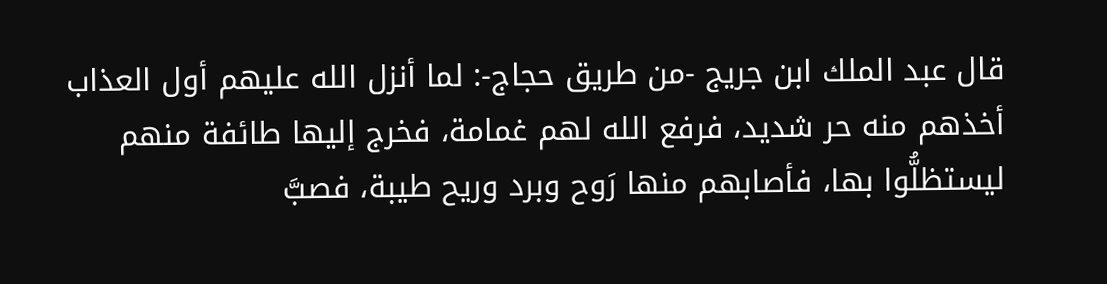قال عبد الملك ابن جريج -من طريق حجاج-: لما أنزل الله عليهم أول العذاب أخذهم منه حر شديد، فرفع الله لهم غمامة، فخرج إليها طائفة منهم ليستظلُّوا بها، فأصابهم منها رَوح وبرد وريح طيبة، فصبَّ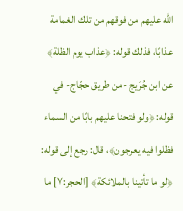الله عليهم من فوقهم من تلك الغمامة عذابًا، فذلك قوله: ﴿عذاب يوم الظلة﴾
عن ابن جُرَيج -من طريق حجّاج- في قوله: ﴿ولو فتحنا عليهم بابًا من السماء فظلوا فيه يعرجون﴾، قال: رجع إلى قوله: ﴿لو ما تأتينا بالملائكة﴾ [الحجر:٧] ما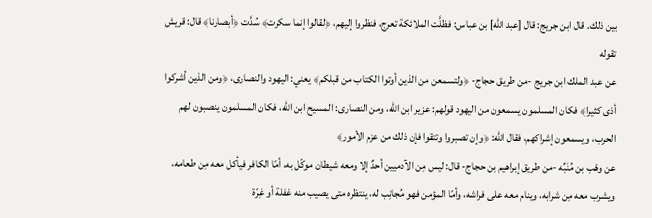بين ذلك. قال ابن جريج: قال [عبد الله] بن عباس: فظلَّت الملائكة تعرج، فنظروا إليهم، ﴿لقالوا إنما سكرت﴾ سُدَّت ﴿أبصارنا﴾ قال: قريش تقوله
عن عبد الملك ابن جريج -من طريق حجاج- ﴿ولتسمعن من الذين أوتوا الكتاب من قبلكم﴾ يعني: اليهود والنصارى، ﴿ومن الذين أشركوا أذى كثيرا﴾ فكان المسلمون يسمعون من اليهود قولهم: عزير ابن الله، ومن النصارى: المسيح ابن الله، فكان المسلمون ينصبون لهم الحرب، ويسمعون إشراكهم، فقال الله: ﴿وإن تصبروا وتتقوا فإن ذلك من عزم الأمور﴾
عن وهْب بن مُنَبِّه -من طريق إبراهيم بن حجاج- قال: ليس مِن الآدميين أحدٌ إلا ومعه شيطان موكّل به، أمّا الكافر فيأكل معه مِن طعامه، ويشرب معه مِن شرابه، وينام معه على فراشه، وأمّا المؤمن فهو مُجانِب له، ينتظره متى يصيب منه غفلة أو غِرّة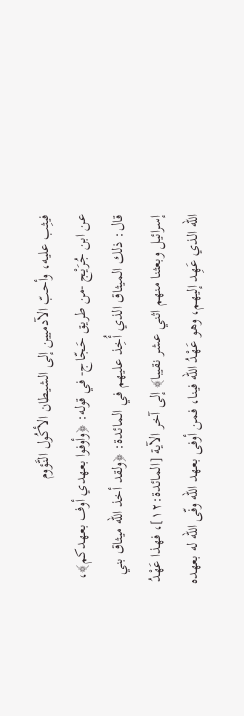فيثِب عليه، وأحبّ الآدميين إلى الشيطان الأكُول النَّؤوم
عن ابن جُرَيْج -من طريق حَجّاج- في قوله: ﴿وأوفوا بعهدي أوف بعهدكم﴾، قال: ذلك الميثاق الذي أُخِذ عليهم في المائدة: ﴿ولقد أخذ الله ميثاق بني إسرائيل وبعثنا منهم اثني عشر نقيبا﴾ إلى آخر الآية [المائدة:١٢]، فهذا عَهْدُ الله الذي عَهِد إليهم، وهو عَهْدُ الله فينا، فمن أوفى بعهد الله وفّى الله له بعهده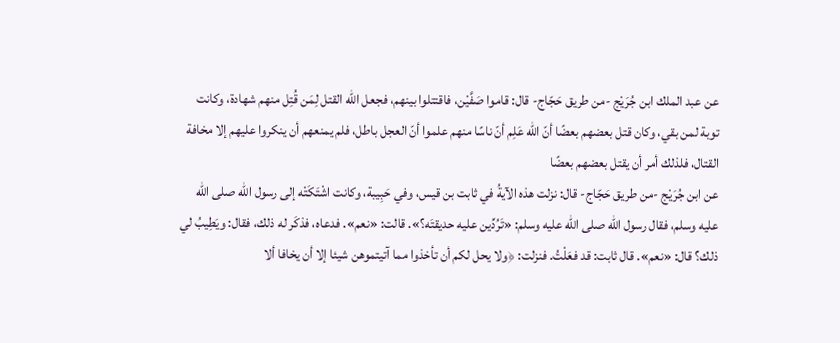عن عبد الملك ابن جُرَيْج -من طريق حَجّاج- قال: قاموا صَفَّيْن، فاقتتلوا بينهم، فجعل الله القتل لِمَن قُتِل منهم شهادة، وكانت توبة لمن بقي، وكان قتل بعضهم بعضًا أنّ الله عَلِم أنّ ناسًا منهم علموا أنّ العجل باطل، فلم يمنعهم أن ينكروا عليهم إلا مخافة القتال، فلذلك أمر أن يقتل بعضهم بعضًا
عن ابن جُرَيْج -من طريق حَجّاج- قال: نزلت هذه الآيةُ في ثابت بن قيس، وفي حَبِيبة، وكانت اشْتَكَتْه إلى رسول الله صلى الله عليه وسلم، فقال رسول الله صلى الله عليه وسلم: «تَرُدِّين عليه حديقتَه؟». قالت: «نعم». فدعاه، فذكَر له ذلك، فقال: ويَطِيبُ لي ذلك؟ قال: «نعم». قال ثابت: قد فعَلْتُ. فنزلت: ﴿ولا يحل لكم أن تأخذوا مما آتيتموهن شيئا إلا أن يخافا ألا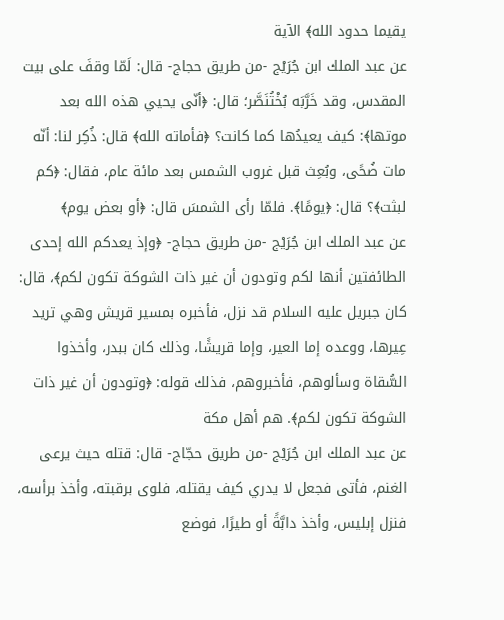يقيما حدود الله﴾ الآية
عن عبد الملك ابن جُرَيْج -من طريق حجاج- قال: لَمّا وقفَ على بيت المقدس، وقد خَرَّبَه بُخْتُنَصَّر؛ قال: ﴿أنّى يحيي هذه الله بعد موتها﴾: كيف يعيدُها كما كانت؟ ﴿فأماته الله﴾ قال: ذُكِر لنا: أنّه مات ضُحًى، وبُعِث قبل غروب الشمس بعد مائة عام، فقال: ﴿كم لبثت﴾؟ قال: ﴿يومًا﴾. فلمّا رأى الشمسَ قال: ﴿أو بعض يوم﴾
عن عبد الملك ابن جُرَيْج -من طريق حجاج- ﴿وإذ يعدكم الله إحدى الطائفتين أنها لكم وتودون أن غير ذات الشوكة تكون لكم﴾، قال: كان جبريل عليه السلام قد نزل، فأخبره بمسير قريش وهي تريد عِيرها، ووعده إما العير، وإما قريشًا، وذلك كان ببدر، وأخذوا السُّقاة وسألوهم، فأخبروهم، فذلك قوله: ﴿وتودون أن غير ذات الشوكة تكون لكم﴾. هم أهل مكة
عن عبد الملك ابن جُرَيْج -من طريق حجّاج- قال: قتله حيث يرعى الغنم، فأتى فجعل لا يدري كيف يقتله، فلوى برقبته، وأخذ برأسه، فنزل إبليس، وأخذ دابَّةً أو طيرًا، فوضع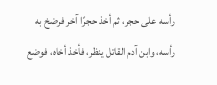رأسه على حجر، ثم أخذ حجرًا آخر فرضخ به رأسه، وابن آدم القاتل ينظر، فأخذ أخاه، فوضع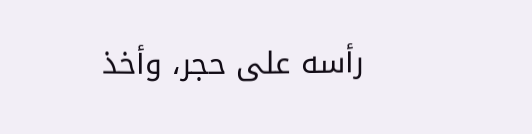رأسه على حجر، وأخذ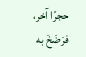حجرًا آخر، فرَضَخَ به